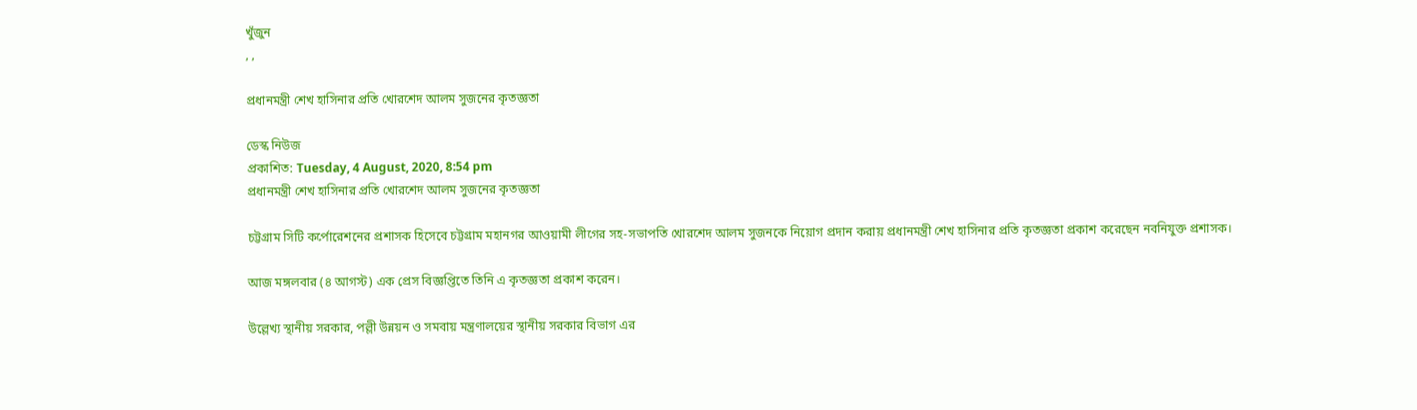খুঁজুন
, ,

প্রধানমন্ত্রী শেখ হাসিনার প্রতি খোরশেদ আলম সুজনের কৃতজ্ঞতা

ডেস্ক নিউজ
প্রকাশিত: Tuesday, 4 August, 2020, 8:54 pm
প্রধানমন্ত্রী শেখ হাসিনার প্রতি খোরশেদ আলম সুজনের কৃতজ্ঞতা

চট্টগ্রাম সিটি কর্পোরেশনের প্রশাসক হিসেবে চট্টগ্রাম মহানগর আওয়ামী লীগের সহ-সভাপতি খোরশেদ আলম সুজনকে নিয়োগ প্রদান করায় প্রধানমন্ত্রী শেখ হাসিনার প্রতি কৃতজ্ঞতা প্রকাশ করেছেন নবনিযুক্ত প্রশাসক।

আজ মঙ্গলবার (৪ আগস্ট) এক প্রেস বিজ্ঞপ্তিতে তিনি এ কৃতজ্ঞতা প্রকাশ করেন।

উল্লেখ্য স্থানীয় সরকার, পল্লী উন্নয়ন ও সমবায় মন্ত্রণালয়ের স্থানীয় সরকার বিভাগ এর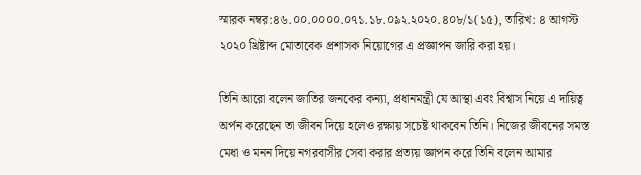স্মারক নম্বর:৪৬.০০.০০০০.০৭১.১৮.০৯২.২০২০.৪০৮/১(১৫), তারিখ: ৪ আগস্ট ২০২০ খ্রিষ্টাব্দ মোতাবেক প্রশাসক নিয়োগের এ প্রজ্ঞাপন জারি করা হয়।

তিনি আরো বলেন জাতির জনকের কন্যা, প্রধানমন্ত্রী যে আস্থা এবং বিশ্বাস নিয়ে এ দায়িত্ব অর্পন করেছেন তা জীবন দিয়ে হলেও রক্ষায় সচেষ্ট থাকবেন তিনি। নিজের জীবনের সমস্ত মেধা ও মনন দিয়ে নগরবাসীর সেবা করার প্রত্যয় জ্ঞাপন করে তিনি বলেন আমার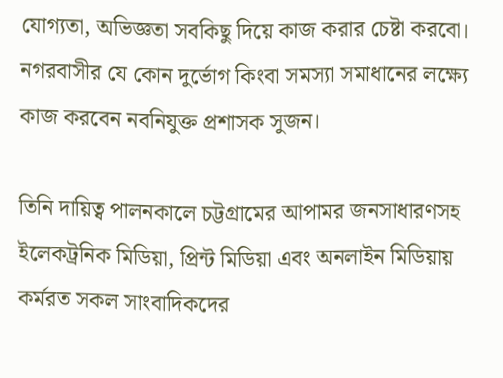যোগ্যতা, অভিজ্ঞতা সবকিছু দিয়ে কাজ করার চেষ্টা করবো। নগরবাসীর যে কোন দুর্ভোগ কিংবা সমস্যা সমাধানের লক্ষ্যে কাজ করবেন নবনিযুক্ত প্রশাসক সুজন।

তিনি দায়িত্ব পালনকালে চট্টগ্রামের আপামর জনসাধারণসহ ইলেকট্রনিক মিডিয়া, প্রিন্ট মিডিয়া এবং অনলাইন মিডিয়ায় কর্মরত সকল সাংবাদিকদের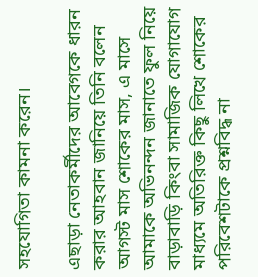সহযোগিতা কামনা করেন।

এছাড়া নেতাকর্মীদের আবেগকে ধারন করার আহবান জানিয়ে তিনি বলেন আগস্ট মাস শোকের মাস, এ মাসে আমাকে অভিনন্দন জানাতে ফুল নিয়ে বাড়াবাড়ি কিংবা সামাজিক যোগাযোগ মাধ্যমে অতিরিক্ত কিছু লিখে শোকের পরিবেশটাকে প্রশ্নবিদ্ধ না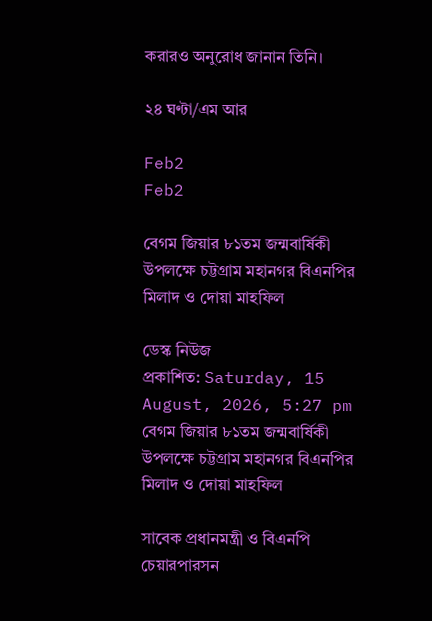করারও অনুরোধ জানান তিনি।

২৪ ঘণ্টা/এম আর

Feb2
Feb2

বেগম জিয়ার ৮১তম জন্মবার্ষিকী উপলক্ষে চট্টগ্রাম মহানগর বিএনপির মিলাদ ও দোয়া মাহফিল

ডেস্ক নিউজ
প্রকাশিত: Saturday, 15 August, 2026, 5:27 pm
বেগম জিয়ার ৮১তম জন্মবার্ষিকী উপলক্ষে চট্টগ্রাম মহানগর বিএনপির মিলাদ ও দোয়া মাহফিল

সাবেক প্রধানমন্ত্রী ও বিএনপি চেয়ারপারসন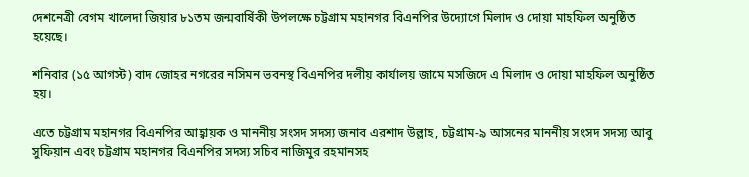দেশনেত্রী বেগম খালেদা জিয়ার ৮১তম জন্মবার্ষিকী উপলক্ষে চট্টগ্রাম মহানগর বিএনপির উদ্যোগে মিলাদ ও দোয়া মাহফিল অনুষ্ঠিত হয়েছে।

শনিবার (১৫ আগস্ট) বাদ জোহর নগরের নসিমন ভবনস্থ বিএনপির দলীয় কার্যালয় জামে মসজিদে এ মিলাদ ও দোয়া মাহফিল অনুষ্ঠিত হয়।

এতে চট্টগ্রাম মহানগর বিএনপির আহ্বায়ক ও মাননীয় সংসদ সদস্য জনাব এরশাদ উল্লাহ, চট্টগ্রাম-৯ আসনের মাননীয় সংসদ সদস্য আবু সুফিয়ান এবং চট্টগ্রাম মহানগর বিএনপির সদস্য সচিব নাজিমুর রহমানসহ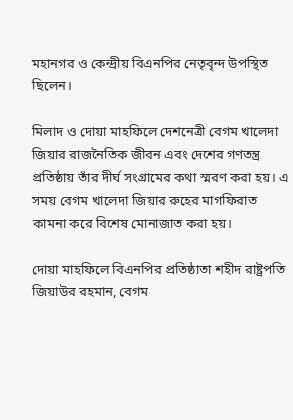মহানগর ও কেন্দ্রীয় বিএনপির নেতৃবৃন্দ উপস্থিত ছিলেন।

মিলাদ ও দোয়া মাহফিলে দেশনেত্রী বেগম খালেদা জিয়ার রাজনৈতিক জীবন এবং দেশের গণতন্ত্র প্রতিষ্ঠায় তাঁর দীর্ঘ সংগ্রামের কথা স্মরণ করা হয়। এ সময় বেগম খালেদা জিয়ার রুহের মাগফিরাত কামনা করে বিশেষ মোনাজাত করা হয়।

দোয়া মাহফিলে বিএনপির প্রতিষ্ঠাতা শহীদ রাষ্ট্রপতি জিয়াউর রহমান, বেগম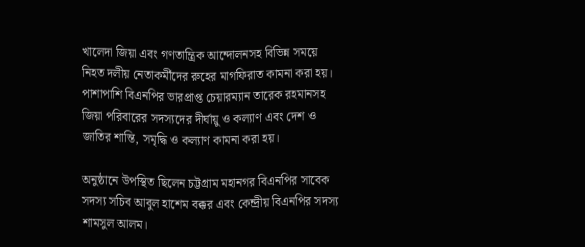খালেদা জিয়া এবং গণতান্ত্রিক আন্দোলনসহ বিভিন্ন সময়ে নিহত দলীয় নেতাকর্মীদের রুহের মাগফিরাত কামনা করা হয়। পাশাপাশি বিএনপির ভারপ্রাপ্ত চেয়ারম্যান তারেক রহমানসহ জিয়া পরিবারের সদস্যদের দীর্ঘায়ু ও কল্যাণ এবং দেশ ও জাতির শান্তি, সমৃদ্ধি ও কল্যাণ কামনা করা হয়।

অনুষ্ঠানে উপস্থিত ছিলেন চট্টগ্রাম মহানগর বিএনপির সাবেক সদস্য সচিব আবুল হাশেম বক্কর এবং কেন্দ্রীয় বিএনপির সদস্য শামসুল আলম।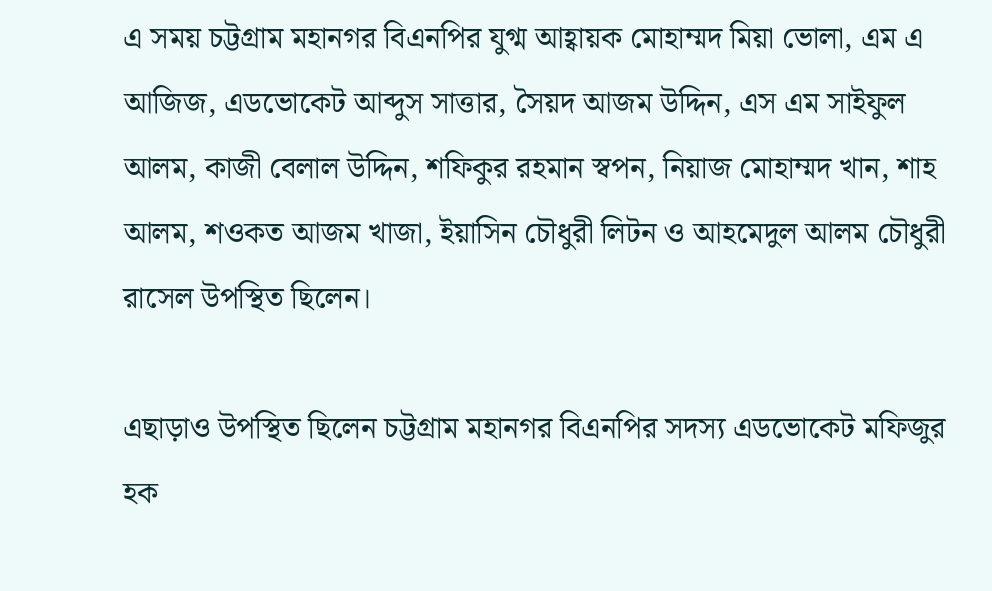এ সময় চট্টগ্রাম মহানগর বিএনপির যুগ্ম আহ্বায়ক মোহাম্মদ মিয়া ভোলা, এম এ আজিজ, এডভোকেট আব্দুস সাত্তার, সৈয়দ আজম উদ্দিন, এস এম সাইফুল আলম, কাজী বেলাল উদ্দিন, শফিকুর রহমান স্বপন, নিয়াজ মোহাম্মদ খান, শাহ আলম, শওকত আজম খাজা, ইয়াসিন চৌধুরী লিটন ও আহমেদুল আলম চৌধুরী রাসেল উপস্থিত ছিলেন।

এছাড়াও উপস্থিত ছিলেন চট্টগ্রাম মহানগর বিএনপির সদস্য এডভোকেট মফিজুর হক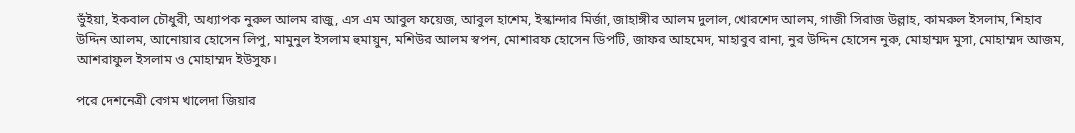ভুঁইয়া, ইকবাল চৌধুরী, অধ্যাপক নুরুল আলম রাজু, এস এম আবুল ফয়েজ, আবুল হাশেম, ইস্কান্দার মির্জা, জাহাঙ্গীর আলম দুলাল, খোরশেদ আলম, গাজী সিরাজ উল্লাহ, কামরুল ইসলাম, শিহাব উদ্দিন আলম, আনোয়ার হোসেন লিপু, মামুনুল ইসলাম হুমায়ুন, মশিউর আলম স্বপন, মোশারফ হোসেন ডিপটি, জাফর আহমেদ, মাহাবুব রানা, নুর উদ্দিন হোসেন নুরু, মোহাম্মদ মুসা, মোহাম্মদ আজম, আশরাফুল ইসলাম ও মোহাম্মদ ইউসুফ।

পরে দেশনেত্রী বেগম খালেদা জিয়ার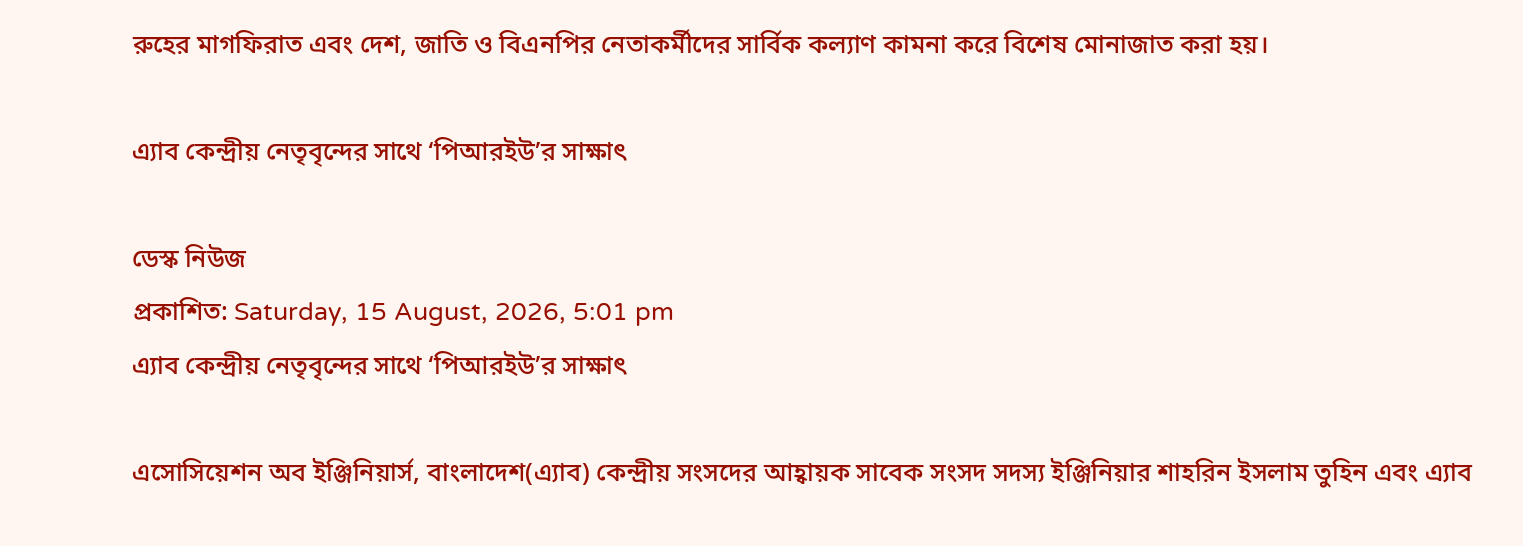রুহের মাগফিরাত এবং দেশ, জাতি ও বিএনপির নেতাকর্মীদের সার্বিক কল্যাণ কামনা করে বিশেষ মোনাজাত করা হয়।

এ্যাব কেন্দ্রীয় নেতৃবৃন্দের সাথে ‘পিআরইউ’র সাক্ষাৎ

ডেস্ক নিউজ
প্রকাশিত: Saturday, 15 August, 2026, 5:01 pm
এ্যাব কেন্দ্রীয় নেতৃবৃন্দের সাথে ‘পিআরইউ’র সাক্ষাৎ

এসোসিয়েশন অব ইঞ্জিনিয়ার্স, বাংলাদেশ(এ্যাব) কেন্দ্রীয় সংসদের আহ্বায়ক সাবেক সংসদ সদস্য ইঞ্জিনিয়ার শাহরিন ইসলাম তুহিন এবং এ্যাব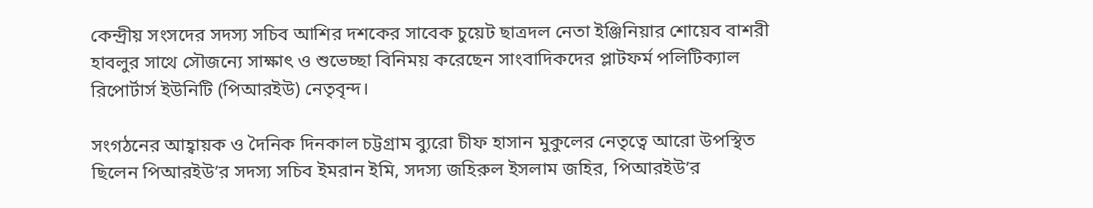কেন্দ্রীয় সংসদের সদস্য সচিব আশির দশকের সাবেক চুয়েট ছাত্রদল নেতা ইঞ্জিনিয়ার শোয়েব বাশরী হাবলুর সাথে সৌজন্যে সাক্ষাৎ ও শুভেচ্ছা বিনিময় করেছেন সাংবাদিকদের প্লাটফর্ম পলিটিক্যাল রিপোর্টার্স ইউনিটি (পিআরইউ) নেতৃবৃন্দ।

সংগঠনের আহ্বায়ক ও দৈনিক দিনকাল চট্টগ্রাম ব্যুরো চীফ হাসান মুকুলের নেতৃত্বে আরো উপস্থিত ছিলেন পিআরইউ’র সদস্য সচিব ইমরান ইমি, সদস্য জহিরুল ইসলাম জহির, পিআরইউ’র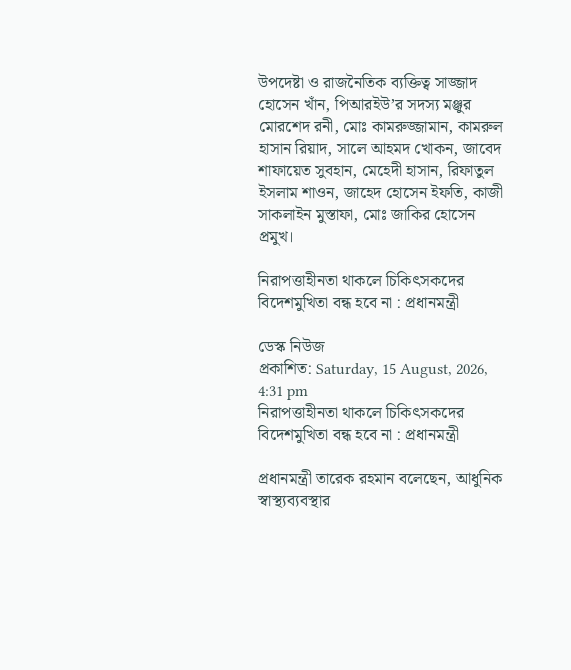উপদেষ্টা ও রাজনৈতিক ব্যক্তিত্ব সাজ্জাদ হোসেন খাঁন, পিআরইউ’র সদস্য মঞ্জুর মোরশেদ রনী, মোঃ কামরুজ্জামান, কামরুল হাসান রিয়াদ, সালে আহমদ খোকন, জাবেদ শাফায়েত সুবহান, মেহেদী হাসান, রিফাতুল ইসলাম শাওন, জাহেদ হোসেন ইফতি‌, কাজী সাকলাইন মুস্তাফা, মোঃ জাকির হোসেন প্রমুখ।

নিরাপত্তাহীনতা থাকলে চিকিৎসকদের বিদেশমুখিতা বন্ধ হবে না : প্রধানমন্ত্রী

ডেস্ক নিউজ
প্রকাশিত: Saturday, 15 August, 2026, 4:31 pm
নিরাপত্তাহীনতা থাকলে চিকিৎসকদের বিদেশমুখিতা বন্ধ হবে না : প্রধানমন্ত্রী

প্রধানমন্ত্রী তারেক রহমান বলেছেন, আধুনিক স্বাস্থ্যব্যবস্থার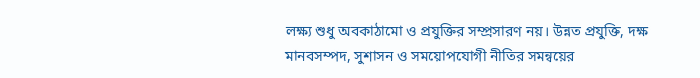লক্ষ্য শুধু অবকাঠামো ও প্রযুক্তির সম্প্রসারণ নয়। উন্নত প্রযুক্তি, দক্ষ মানবসম্পদ, সুশাসন ও সময়োপযোগী নীতির সমন্বয়ের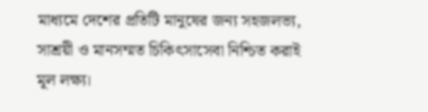মাধ্যমে দেশের প্রতিটি মানুষের জন্য সহজলভ্য, সাশ্রয়ী ও মানসম্মত চিকিৎসাসেবা নিশ্চিত করাই মূল লক্ষ্য।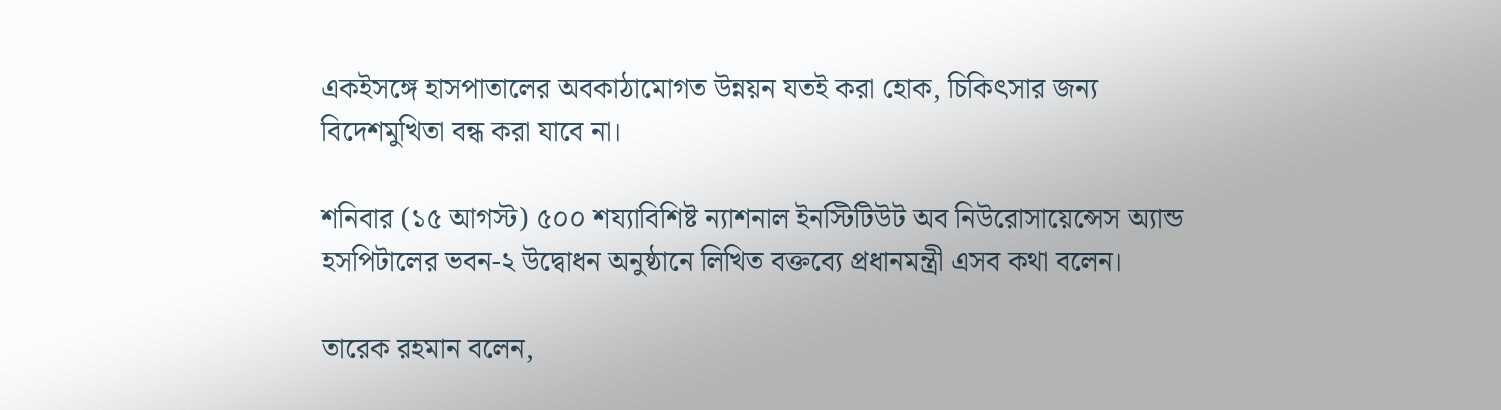একইসঙ্গে হাসপাতালের অবকাঠামোগত উন্নয়ন যতই করা হোক, চিকিৎসার জন্য বিদেশমুখিতা বন্ধ করা যাবে না।

শনিবার (১৫ আগস্ট) ৫০০ শয্যাবিশিষ্ট ন্যাশনাল ইনস্টিটিউট অব নিউরোসায়েন্সেস অ্যান্ড হসপিটালের ভবন-২ উদ্বোধন অনুষ্ঠানে লিখিত বক্তব্যে প্রধানমন্ত্রী এসব কথা বলেন।

তারেক রহমান বলেন,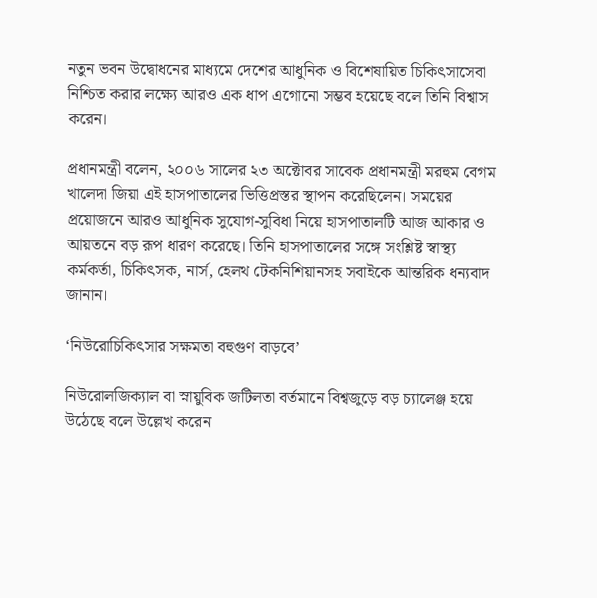নতুন ভবন উদ্বোধনের মাধ্যমে দেশের আধুনিক ও বিশেষায়িত চিকিৎসাসেবা নিশ্চিত করার লক্ষ্যে আরও এক ধাপ এগোনো সম্ভব হয়েছে বলে তিনি বিশ্বাস করেন।

প্রধানমন্ত্রী বলেন, ২০০৬ সালের ২৩ অক্টোবর সাবেক প্রধানমন্ত্রী মরহুম বেগম খালেদা জিয়া এই হাসপাতালের ভিত্তিপ্রস্তর স্থাপন করেছিলেন। সময়ের প্রয়োজনে আরও আধুনিক সুযোগ-সুবিধা নিয়ে হাসপাতালটি আজ আকার ও আয়তনে বড় রূপ ধারণ করেছে। তিনি হাসপাতালের সঙ্গে সংশ্লিষ্ট স্বাস্থ্য কর্মকর্তা, চিকিৎসক, নার্স, হেলথ টেকনিশিয়ানসহ সবাইকে আন্তরিক ধন্যবাদ জানান।

‘নিউরোচিকিৎসার সক্ষমতা বহুগুণ বাড়বে’

নিউরোলজিক্যাল বা স্নায়ুবিক জটিলতা বর্তমানে বিশ্বজুড়ে বড় চ্যালেঞ্জ হয়ে উঠেছে বলে উল্লেখ করেন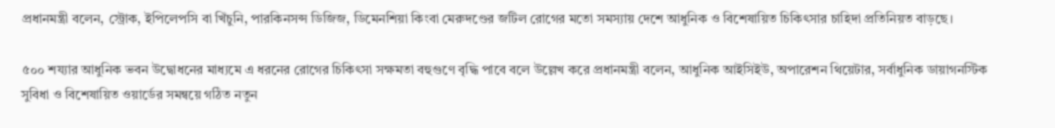প্রধানমন্ত্রী বলেন, স্ট্রোক, ইপিলেপসি বা খিঁচুনি, পারকিনসন্স ডিজিজ, ডিমেনশিয়া কিংবা মেরুদণ্ডের জটিল রোগের মতো সমস্যায় দেশে আধুনিক ও বিশেষায়িত চিকিৎসার চাহিদা প্রতিনিয়ত বাড়ছে।

৫০০ শয্যার আধুনিক ভবন উদ্বোধনের মাধ্যমে এ ধরনের রোগের চিকিৎসা সক্ষমতা বহুগুণে বৃদ্ধি পাবে বলে উল্লেখ করে প্রধানমন্ত্রী বলেন, আধুনিক আইসিইউ, অপারেশন থিয়েটার, সর্বাধুনিক ডায়াগনস্টিক সুবিধা ও বিশেষায়িত ওয়ার্ডের সমন্বয়ে গঠিত নতুন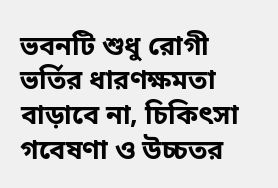ভবনটি শুধু রোগী ভর্তির ধারণক্ষমতা বাড়াবে না, চিকিৎসা গবেষণা ও উচ্চতর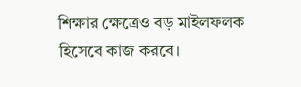শিক্ষার ক্ষেত্রেও বড় মাইলফলক হিসেবে কাজ করবে।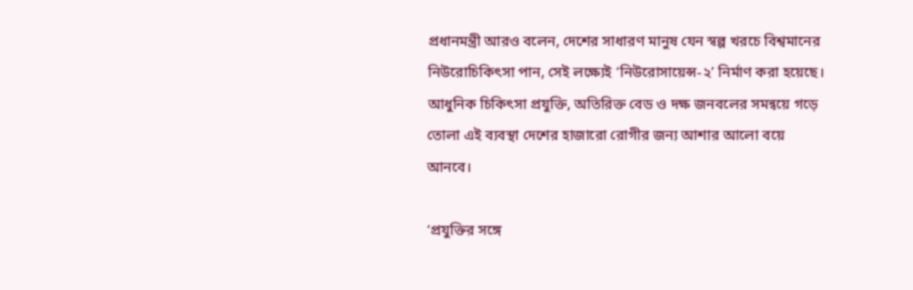প্রধানমন্ত্রী আরও বলেন, দেশের সাধারণ মানুষ যেন স্বল্প খরচে বিশ্বমানের নিউরোচিকিৎসা পান, সেই লক্ষ্যেই ‘নিউরোসায়েন্স-২’ নির্মাণ করা হয়েছে। আধুনিক চিকিৎসা প্রযুক্তি, অতিরিক্ত বেড ও দক্ষ জনবলের সমন্বয়ে গড়ে তোলা এই ব্যবস্থা দেশের হাজারো রোগীর জন্য আশার আলো বয়ে আনবে।

‘প্রযুক্তির সঙ্গে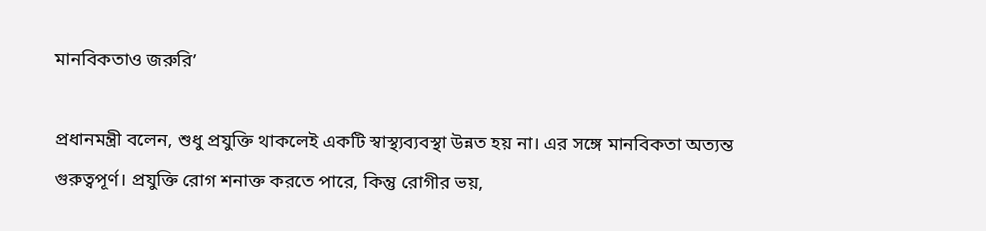মানবিকতাও জরুরি’

প্রধানমন্ত্রী বলেন, শুধু প্রযুক্তি থাকলেই একটি স্বাস্থ্যব্যবস্থা উন্নত হয় না। এর সঙ্গে মানবিকতা অত্যন্ত গুরুত্বপূর্ণ। প্রযুক্তি রোগ শনাক্ত করতে পারে, কিন্তু রোগীর ভয়,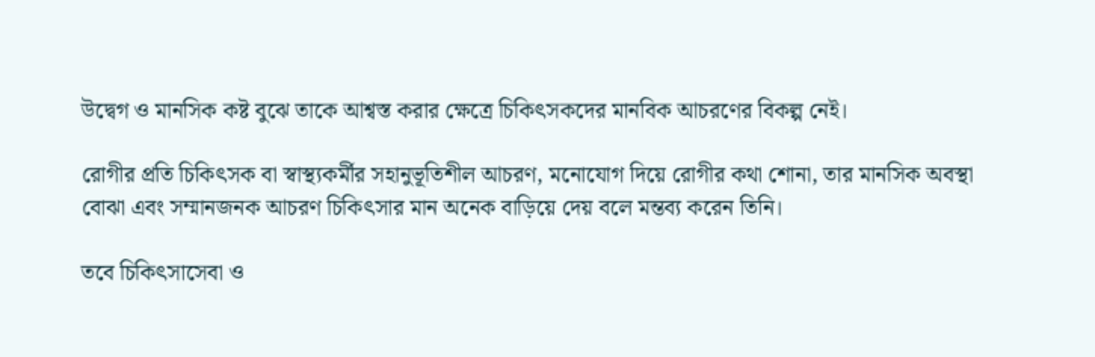উদ্বেগ ও মানসিক কষ্ট বুঝে তাকে আশ্বস্ত করার ক্ষেত্রে চিকিৎসকদের মানবিক আচরণের বিকল্প নেই।

রোগীর প্রতি চিকিৎসক বা স্বাস্থ্যকর্মীর সহানুভূতিশীল আচরণ, মনোযোগ দিয়ে রোগীর কথা শোনা, তার মানসিক অবস্থা বোঝা এবং সম্মানজনক আচরণ চিকিৎসার মান অনেক বাড়িয়ে দেয় বলে মন্তব্য করেন তিনি।

তবে চিকিৎসাসেবা ও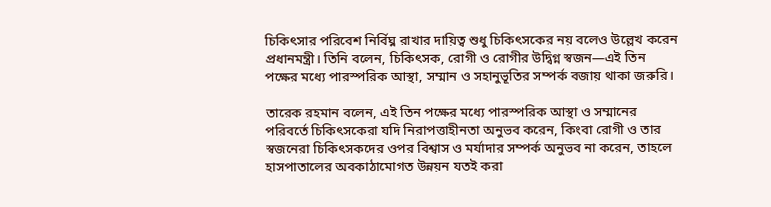চিকিৎসার পরিবেশ নির্বিঘ্ন রাখার দায়িত্ব শুধু চিকিৎসকের নয় বলেও উল্লেখ করেন প্রধানমন্ত্রী। তিনি বলেন, চিকিৎসক, রোগী ও রোগীর উদ্বিগ্ন স্বজন—এই তিন পক্ষের মধ্যে পারস্পরিক আস্থা, সম্মান ও সহানুভূতির সম্পর্ক বজায় থাকা জরুরি।

তারেক রহমান বলেন, এই তিন পক্ষের মধ্যে পারস্পরিক আস্থা ও সম্মানের পরিবর্তে চিকিৎসকেরা যদি নিরাপত্তাহীনতা অনুভব করেন, কিংবা রোগী ও তার স্বজনেরা চিকিৎসকদের ওপর বিশ্বাস ও মর্যাদার সম্পর্ক অনুভব না করেন, তাহলে হাসপাতালের অবকাঠামোগত উন্নয়ন যতই করা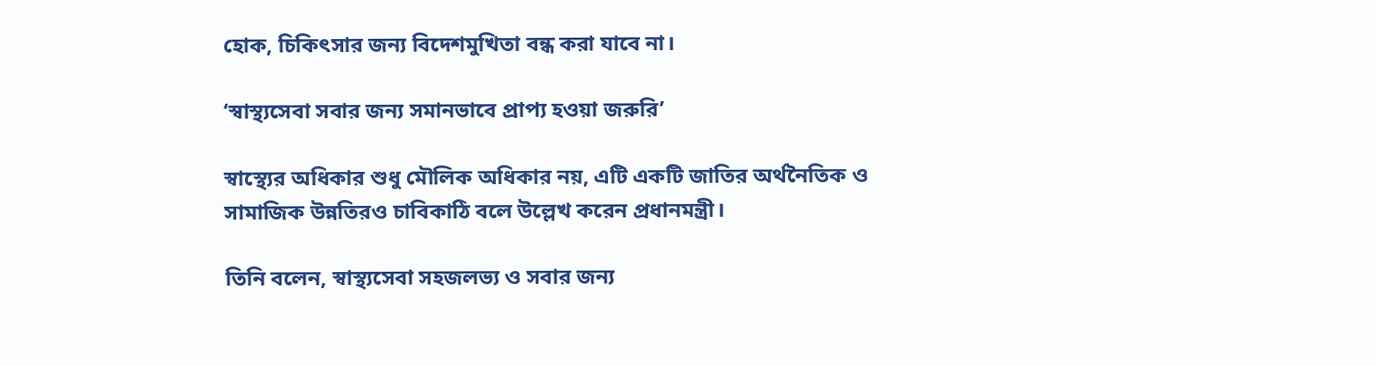হোক, চিকিৎসার জন্য বিদেশমুখিতা বন্ধ করা যাবে না।

‘স্বাস্থ্যসেবা সবার জন্য সমানভাবে প্রাপ্য হওয়া জরুরি’

স্বাস্থ্যের অধিকার শুধু মৌলিক অধিকার নয়, এটি একটি জাতির অর্থনৈতিক ও সামাজিক উন্নতিরও চাবিকাঠি বলে উল্লেখ করেন প্রধানমন্ত্রী।

তিনি বলেন, স্বাস্থ্যসেবা সহজলভ্য ও সবার জন্য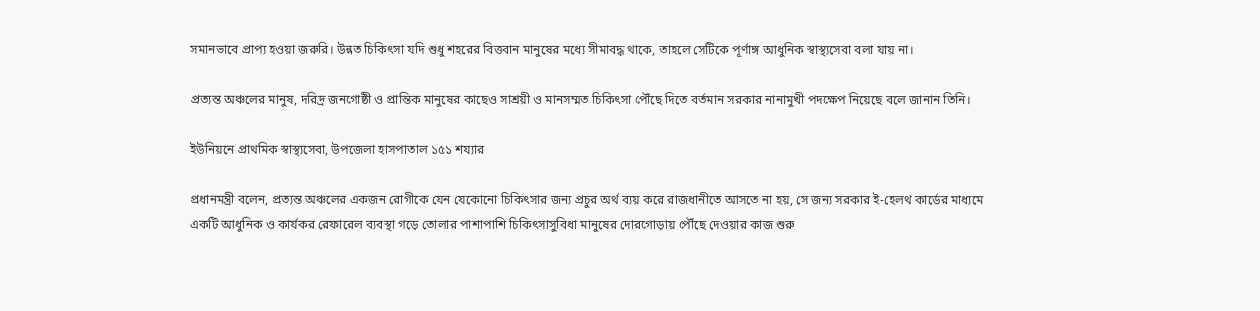সমানভাবে প্রাপ্য হওয়া জরুরি। উন্নত চিকিৎসা যদি শুধু শহরের বিত্তবান মানুষের মধ্যে সীমাবদ্ধ থাকে, তাহলে সেটিকে পূর্ণাঙ্গ আধুনিক স্বাস্থ্যসেবা বলা যায় না।

প্রত্যন্ত অঞ্চলের মানুষ, দরিদ্র জনগোষ্ঠী ও প্রান্তিক মানুষের কাছেও সাশ্রয়ী ও মানসম্মত চিকিৎসা পৌঁছে দিতে বর্তমান সরকার নানামুখী পদক্ষেপ নিয়েছে বলে জানান তিনি।

ইউনিয়নে প্রাথমিক স্বাস্থ্যসেবা, উপজেলা হাসপাতাল ১৫১ শয্যার

প্রধানমন্ত্রী বলেন, প্রত্যন্ত অঞ্চলের একজন রোগীকে যেন যেকোনো চিকিৎসার জন্য প্রচুর অর্থ ব্যয় করে রাজধানীতে আসতে না হয়, সে জন্য সরকার ই-হেলথ কার্ডের মাধ্যমে একটি আধুনিক ও কার্যকর রেফারেল ব্যবস্থা গড়ে তোলার পাশাপাশি চিকিৎসাসুবিধা মানুষের দোরগোড়ায় পৌঁছে দেওয়ার কাজ শুরু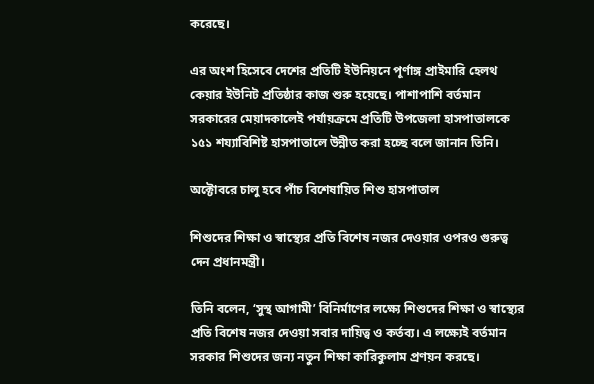করেছে।

এর অংশ হিসেবে দেশের প্রতিটি ইউনিয়নে পূর্ণাঙ্গ প্রাইমারি হেলথ কেয়ার ইউনিট প্রতিষ্ঠার কাজ শুরু হয়েছে। পাশাপাশি বর্তমান সরকারের মেয়াদকালেই পর্যায়ক্রমে প্রতিটি উপজেলা হাসপাতালকে ১৫১ শয্যাবিশিষ্ট হাসপাতালে উন্নীত করা হচ্ছে বলে জানান তিনি।

অক্টোবরে চালু হবে পাঁচ বিশেষায়িত শিশু হাসপাতাল

শিশুদের শিক্ষা ও স্বাস্থ্যের প্রতি বিশেষ নজর দেওয়ার ওপরও গুরুত্ব দেন প্রধানমন্ত্রী।

তিনি বলেন, ‘সুস্থ আগামী’ বিনির্মাণের লক্ষ্যে শিশুদের শিক্ষা ও স্বাস্থ্যের প্রতি বিশেষ নজর দেওয়া সবার দায়িত্ব ও কর্তব্য। এ লক্ষ্যেই বর্তমান সরকার শিশুদের জন্য নতুন শিক্ষা কারিকুলাম প্রণয়ন করছে।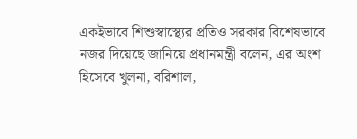একইভাবে শিশুস্বাস্থ্যের প্রতিও সরকার বিশেষভাবে নজর দিয়েছে জানিয়ে প্রধানমন্ত্রী বলেন, এর অংশ হিসেবে খুলনা, বরিশাল,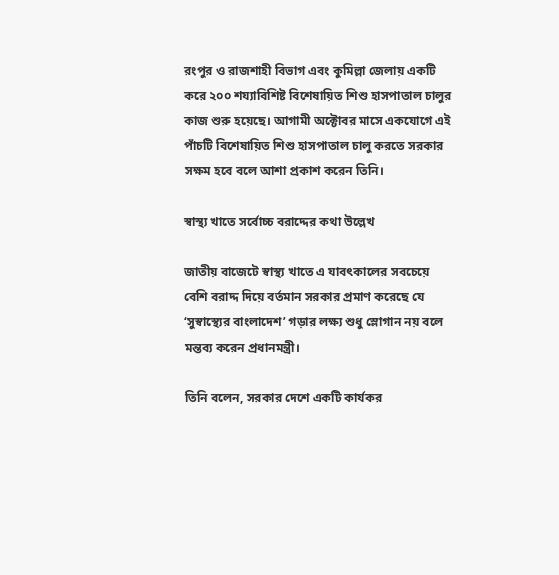রংপুর ও রাজশাহী বিভাগ এবং কুমিল্লা জেলায় একটি করে ২০০ শয্যাবিশিষ্ট বিশেষায়িত শিশু হাসপাতাল চালুর কাজ শুরু হয়েছে। আগামী অক্টোবর মাসে একযোগে এই পাঁচটি বিশেষায়িত শিশু হাসপাতাল চালু করতে সরকার সক্ষম হবে বলে আশা প্রকাশ করেন তিনি।

স্বাস্থ্য খাতে সর্বোচ্চ বরাদ্দের কথা উল্লেখ

জাতীয় বাজেটে স্বাস্থ্য খাতে এ যাবৎকালের সবচেয়ে বেশি বরাদ্দ দিয়ে বর্তমান সরকার প্রমাণ করেছে যে ‘সুস্বাস্থ্যের বাংলাদেশ’ গড়ার লক্ষ্য শুধু স্লোগান নয় বলে মন্তব্য করেন প্রধানমন্ত্রী।

তিনি বলেন, সরকার দেশে একটি কার্যকর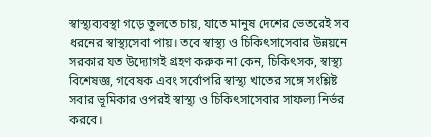স্বাস্থ্যব্যবস্থা গড়ে তুলতে চায়, যাতে মানুষ দেশের ভেতরেই সব ধরনের স্বাস্থ্যসেবা পায়। তবে স্বাস্থ্য ও চিকিৎসাসেবার উন্নয়নে সরকার যত উদ্যোগই গ্রহণ করুক না কেন, চিকিৎসক, স্বাস্থ্য বিশেষজ্ঞ, গবেষক এবং সর্বোপরি স্বাস্থ্য খাতের সঙ্গে সংশ্লিষ্ট সবার ভূমিকার ওপরই স্বাস্থ্য ও চিকিৎসাসেবার সাফল্য নির্ভর করবে।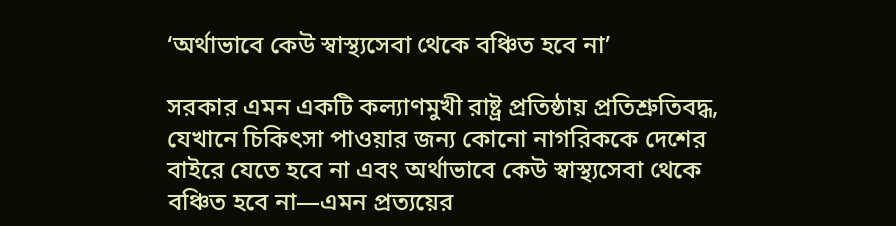‘অর্থাভাবে কেউ স্বাস্থ্যসেবা থেকে বঞ্চিত হবে না’

সরকার এমন একটি কল্যাণমুখী রাষ্ট্র প্রতিষ্ঠায় প্রতিশ্রুতিবদ্ধ, যেখানে চিকিৎসা পাওয়ার জন্য কোনো নাগরিককে দেশের বাইরে যেতে হবে না এবং অর্থাভাবে কেউ স্বাস্থ্যসেবা থেকে বঞ্চিত হবে না—এমন প্রত্যয়ের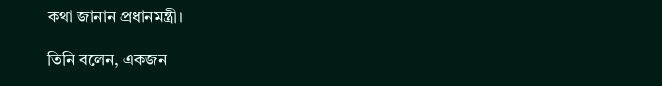কথা জানান প্রধানমন্ত্রী।

তিনি বলেন, একজন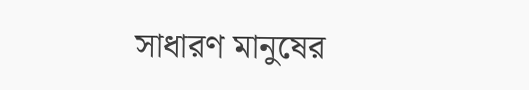সাধারণ মানুষের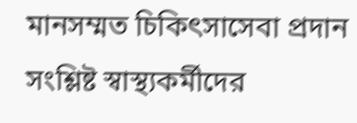মানসম্মত চিকিৎসাসেবা প্রদান সংশ্লিষ্ট স্বাস্থ্যকর্মীদের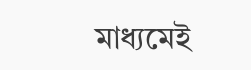মাধ্যমেই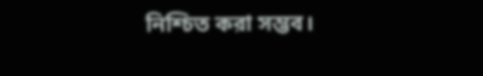নিশ্চিত করা সম্ভব।